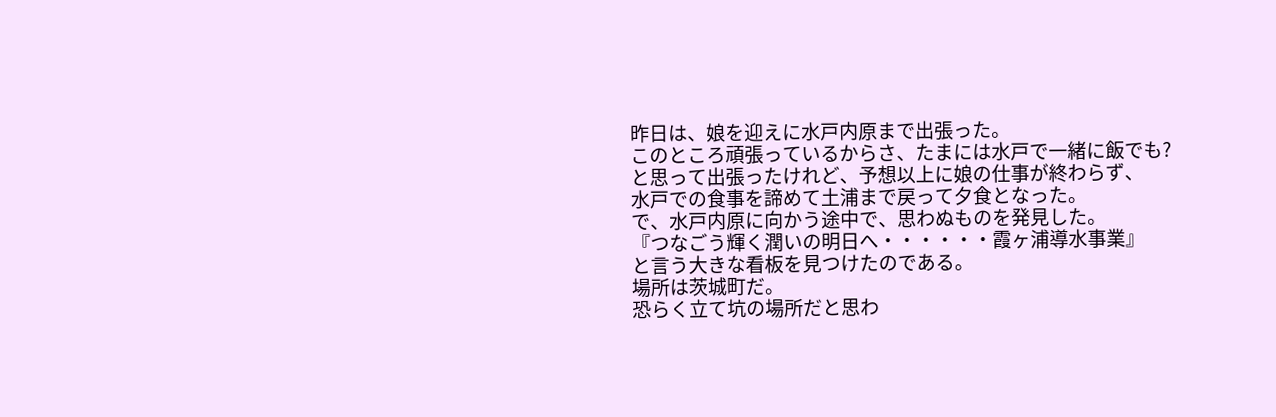昨日は、娘を迎えに水戸内原まで出張った。
このところ頑張っているからさ、たまには水戸で一緒に飯でも?
と思って出張ったけれど、予想以上に娘の仕事が終わらず、
水戸での食事を諦めて土浦まで戻って夕食となった。
で、水戸内原に向かう途中で、思わぬものを発見した。
『つなごう輝く潤いの明日へ・・・・・・霞ヶ浦導水事業』
と言う大きな看板を見つけたのである。
場所は茨城町だ。
恐らく立て坑の場所だと思わ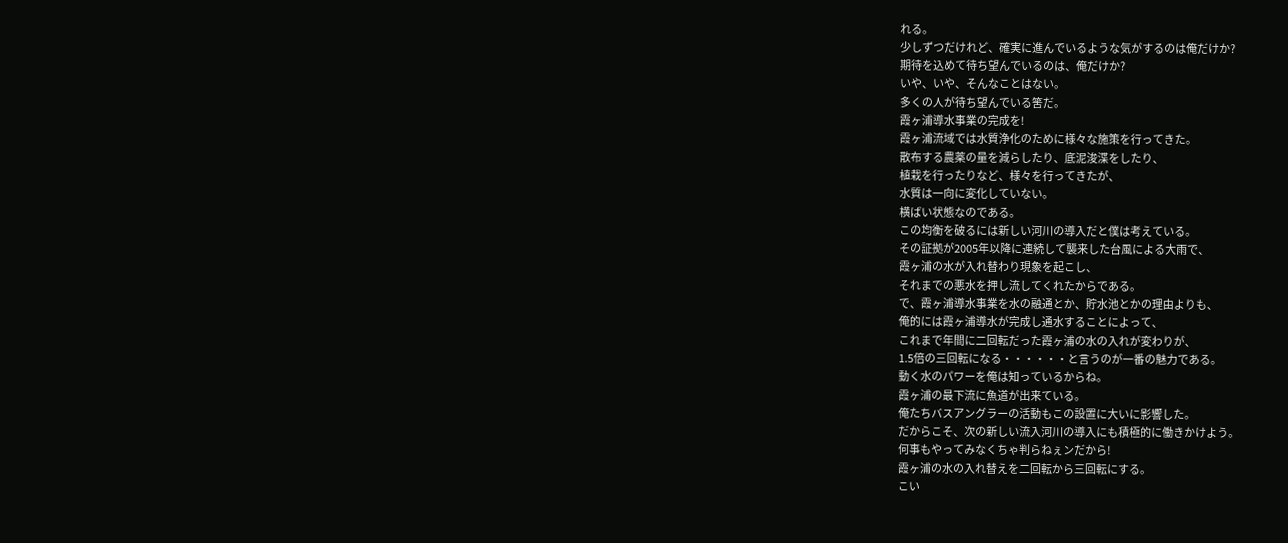れる。
少しずつだけれど、確実に進んでいるような気がするのは俺だけか?
期待を込めて待ち望んでいるのは、俺だけか?
いや、いや、そんなことはない。
多くの人が待ち望んでいる筈だ。
霞ヶ浦導水事業の完成を!
霞ヶ浦流域では水質浄化のために様々な施策を行ってきた。
散布する農薬の量を減らしたり、底泥浚渫をしたり、
植栽を行ったりなど、様々を行ってきたが、
水質は一向に変化していない。
横ばい状態なのである。
この均衡を破るには新しい河川の導入だと僕は考えている。
その証拠が2005年以降に連続して襲来した台風による大雨で、
霞ヶ浦の水が入れ替わり現象を起こし、
それまでの悪水を押し流してくれたからである。
で、霞ヶ浦導水事業を水の融通とか、貯水池とかの理由よりも、
俺的には霞ヶ浦導水が完成し通水することによって、
これまで年間に二回転だった霞ヶ浦の水の入れが変わりが、
1.5倍の三回転になる・・・・・・と言うのが一番の魅力である。
動く水のパワーを俺は知っているからね。
霞ヶ浦の最下流に魚道が出来ている。
俺たちバスアングラーの活動もこの設置に大いに影響した。
だからこそ、次の新しい流入河川の導入にも積極的に働きかけよう。
何事もやってみなくちゃ判らねぇンだから!
霞ヶ浦の水の入れ替えを二回転から三回転にする。
こい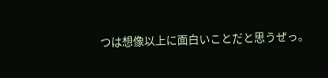つは想像以上に面白いことだと思うぜっ。